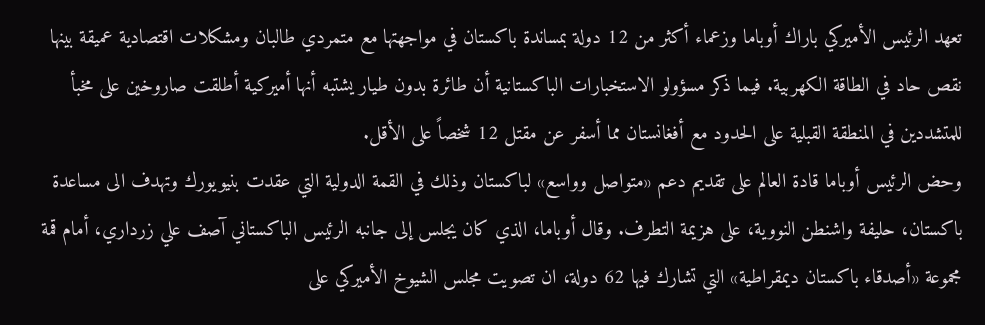تعهد الرئيس الأميركي باراك أوباما وزعماء أكثر من 12 دولة بمساندة باكستان في مواجهتها مع متمردي طالبان ومشكلات اقتصادية عميقة بينها نقص حاد في الطاقة الكهربية. فيما ذكر مسؤولو الاستخبارات الباكستانية أن طائرة بدون طيار يشتبه أنها أميركية أطلقت صاروخين على مخبأ للمتشددين في المنطقة القبلية على الحدود مع أفغانستان مما أسفر عن مقتل 12 شخصاً على الأقل.
وحض الرئيس أوباما قادة العالم على تقديم دعم «متواصل وواسع» لباكستان وذلك في القمة الدولية التي عقدت بنيويورك وتهدف الى مساعدة باكستان، حليفة واشنطن النووية، على هزيمة التطرف. وقال أوباما، الذي كان يجلس إلى جانبه الرئيس الباكستاني آصف علي زرداري، أمام قمة مجموعة «أصدقاء باكستان ديمقراطية» التي تشارك فيها 62 دولة، ان تصويت مجلس الشيوخ الأميركي على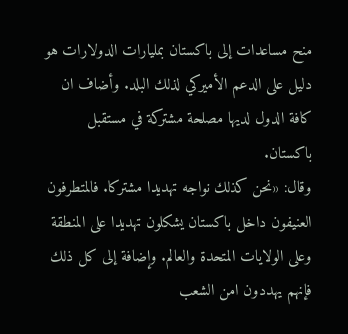منح مساعدات إلى باكستان بمليارات الدولارات هو دليل على الدعم الأميركي لذلك البلد. وأضاف ان كافة الدول لديها مصلحة مشتركة في مستقبل باكستان.
وقال: «نحن كذلك نواجه تهديدا مشتركا. فالمتطرفون العنيفون داخل باكستان يشكلون تهديدا على المنطقة وعلى الولايات المتحدة والعالم. وإضافة إلى كل ذلك فإنهم يهددون امن الشعب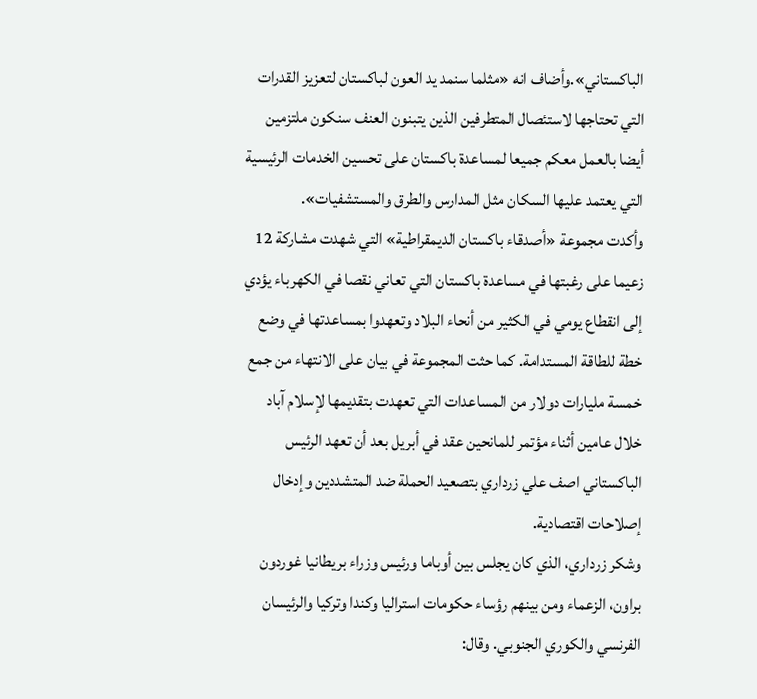الباكستاني».وأضاف انه «مثلما سنمد يد العون لباكستان لتعزيز القدرات التي تحتاجها لاستئصال المتطرفين الذين يتبنون العنف سنكون ملتزمين أيضا بالعمل معكم جميعا لمساعدة باكستان على تحسين الخدمات الرئيسية التي يعتمد عليها السكان مثل المدارس والطرق والمستشفيات».
وأكدت مجموعة «أصدقاء باكستان الديمقراطية» التي شهدت مشاركة 12 زعيما على رغبتها في مساعدة باكستان التي تعاني نقصا في الكهرباء يؤدي إلى انقطاع يومي في الكثير من أنحاء البلاد وتعهدوا بمساعدتها في وضع خطة للطاقة المستدامة. كما حثت المجموعة في بيان على الانتهاء من جمع خمسة مليارات دولار من المساعدات التي تعهدت بتقديمها لإسلام آباد خلال عامين أثناء مؤتمر للمانحين عقد في أبريل بعد أن تعهد الرئيس الباكستاني اصف علي زرداري بتصعيد الحملة ضد المتشددين وإدخال إصلاحات اقتصادية.
وشكر زرداري، الذي كان يجلس بين أوباما ورئيس وزراء بريطانيا غوردون براون، الزعماء ومن بينهم رؤساء حكومات استراليا وكندا وتركيا والرئيسان الفرنسي والكوري الجنوبي. وقال: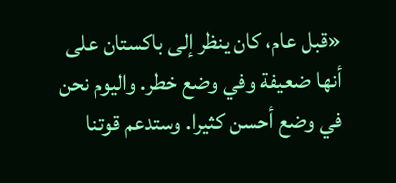«قبل عام، كان ينظر إلى باكستان على أنها ضعيفة وفي وضع خطر. واليوم نحن في وضع أحسن كثيرا. وستدعم قوتنا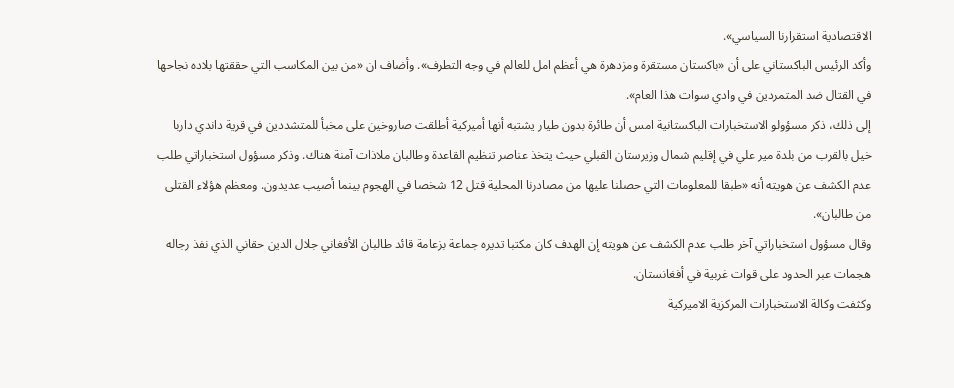الاقتصادية استقرارنا السياسي».
وأكد الرئيس الباكستاني على أن «باكستان مستقرة ومزدهرة هي أعظم امل للعالم في وجه التطرف». وأضاف ان «من بين المكاسب التي حققتها بلاده نجاحها في القتال ضد المتمردين في وادي سوات هذا العام».
إلى ذلك، ذكر مسؤولو الاستخبارات الباكستانية امس أن طائرة بدون طيار يشتبه أنها أميركية أطلقت صاروخين على مخبأ للمتشددين في قرية داندي داربا خيل بالقرب من بلدة مير علي في إقليم شمال وزيرستان القبلي حيث يتخذ عناصر تنظيم القاعدة وطالبان ملاذات آمنة هناك. وذكر مسؤول استخباراتي طلب عدم الكشف عن هويته أنه «طبقا للمعلومات التي حصلنا عليها من مصادرنا المحلية قتل 12 شخصا في الهجوم بينما أصيب عديدون. ومعظم هؤلاء القتلى من طالبان».
وقال مسؤول استخباراتي آخر طلب عدم الكشف عن هويته إن الهدف كان مكتبا تديره جماعة بزعامة قائد طالبان الأفغاني جلال الدين حقاني الذي نفذ رجاله هجمات عبر الحدود على قوات غربية في أفغانستان.
وكثفت وكالة الاستخبارات المركزية الاميركية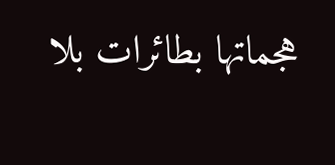هجماتها بطائرات بلا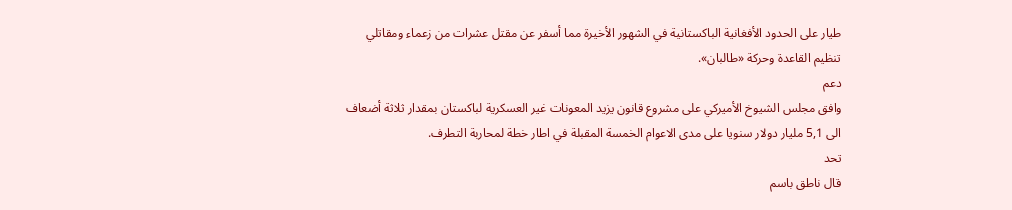طيار على الحدود الأفغانية الباكستانية في الشهور الأخيرة مما أسفر عن مقتل عشرات من زعماء ومقاتلي تنظيم القاعدة وحركة «طالبان».
دعم
وافق مجلس الشيوخ الأميركي على مشروع قانون يزيد المعونات غير العسكرية لباكستان بمقدار ثلاثة أضعاف الى 5,1 مليار دولار سنويا على مدى الاعوام الخمسة المقبلة في اطار خطة لمحاربة التطرف.
تحد
قال ناطق باسم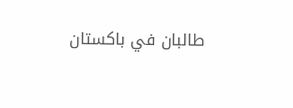طالبان في باكستان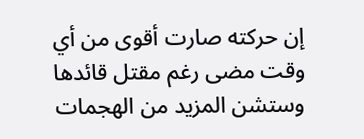إن حركته صارت أقوى من أي وقت مضى رغم مقتل قائدها وستشن المزيد من الهجمات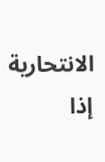الانتحارية إذا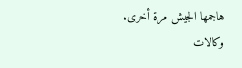هاجمها الجيش مرة أخرى.
وكالات